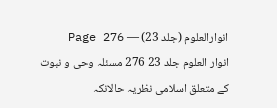انوارالعلوم (جلد 23) — Page 276
انوار العلوم جلد 23 276 مسئلہ وحی و نبوت کے متعلق اسلامی نظریہ حالانکہ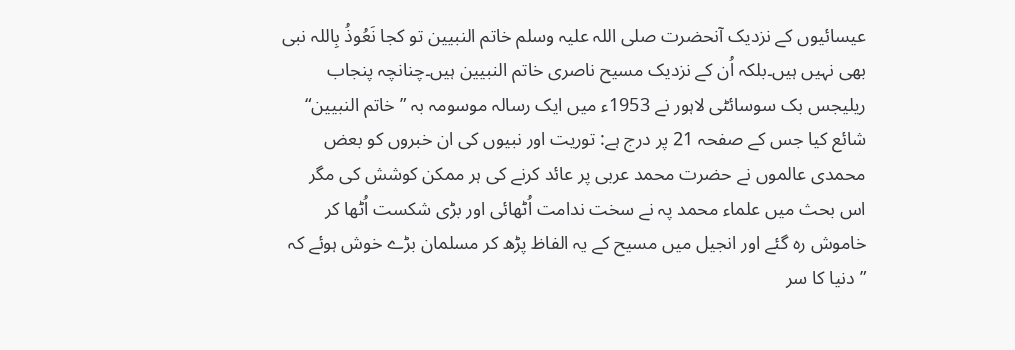عیسائیوں کے نزدیک آنحضرت صلی اللہ علیہ وسلم خاتم النبیین تو کجا نَعُوذُ بِاللہ نبی بھی نہیں ہیں۔بلکہ اُن کے نزدیک مسیح ناصری خاتم النبیین ہیں۔چنانچہ پنجاب ریلیجس بک سوسائٹی لاہور نے 1953ء میں ایک رسالہ موسومہ بہ ”خاتم النبیین“ شائع کیا جس کے صفحہ 21 پر درج ہے: توریت اور نبیوں کی ان خبروں کو بعض محمدی عالموں نے حضرت محمد عربی پر عائد کرنے کی ہر ممکن کوشش کی مگر اس بحث میں علماء محمد پہ نے سخت ندامت اُٹھائی اور بڑی شکست اُٹھا کر خاموش رہ گئے اور انجیل میں مسیح کے یہ الفاظ پڑھ کر مسلمان بڑے خوش ہوئے کہ ”دنیا کا سر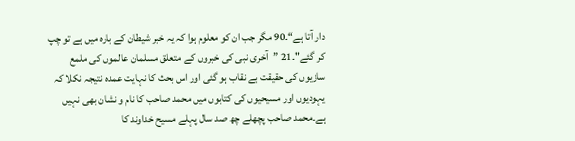دار آتا ہے“۔90 مگر جب ان کو معلوم ہوا کہ یہ خبر شیطان کے بارہ میں ہے تو چپ کر گئے"۔21 ”آخری نبی کی خبروں کے متعلق مسلمان عالموں کی ملمع سازیوں کی حقیقت بے نقاب ہو گئی اور اس بحث کا نہایت عمدہ نتیجہ نکلا کہ یہودیوں اور مسیحیوں کی کتابوں میں محمد صاحب کا نام و نشان بھی نہیں ہے۔محمد صاحب پچھلے چھ صد سال پہلے مسیح خداوند کا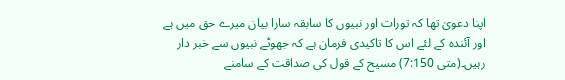اپنا دعویٰ تھا کہ تورات اور نبیوں کا سابقہ سارا بیان میرے حق میں ہے اور آئندہ کے لئے اس کا تاکیدی فرمان ہے کہ جھوٹے نبیوں سے خبر دار رہیں۔(متی 7:150) مسیح کے قول کی صداقت کے سامنے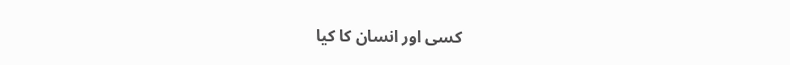کسی اور انسان کا کیا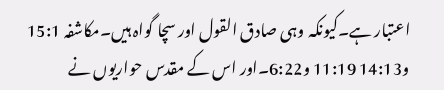اعتبار ہے۔کیونکہ وہی صادق القول اور سچا گواہ ہیں۔مکاشفہ 15:1 و14:13 11:19 و6:22۔اور اس کے مقدس حواریوں نے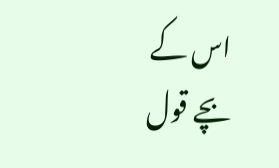اس کے بچے قول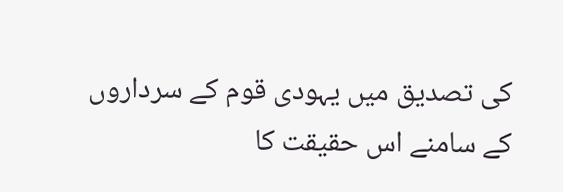کی تصدیق میں یہودی قوم کے سرداروں کے سامنے اس حقیقت کا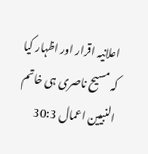اعلانیہ اقرار اور اظہار کیا کہ مسیح ناصری ہی خاتم النبیین اعمال 30:3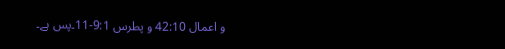و اعمال 42:10 و پطرس 9:1-11۔پس ہے۔